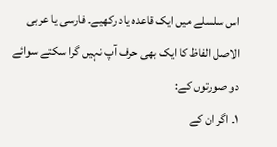اس سلسلے میں ایک قاعدہ یاد رکھیے۔ فارسی یا عربی الاصل الفاظ کا ایک بھی حرف آپ نہیں گرا سکتے سوائے دو صورتوں کے:
۱۔ اگر ان کے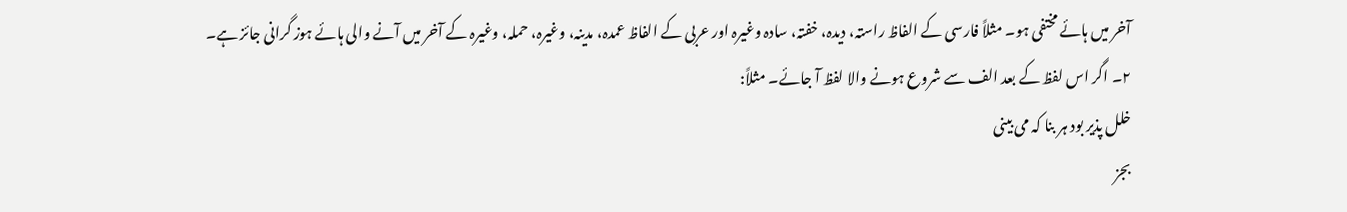آخر میں ہائے مختفی ہو۔ مثلاً فارسی کے الفاظ راستہ، دیدہ، خفتہ، سادہ وغیرہ اور عربی کے الفاظ عمدہ، مدینہ، وغیرہ، حملہ، وغیرہ کے آخر میں آنے والی ہائے ہوز گرانی جائز ہے۔
۲۔ اگر اس لفظ کے بعد الف سے شروع ہونے والا لفظ آ جائے۔ مثلاً:
خلل پذیر بود ہر بنا کہ می بینی
بجز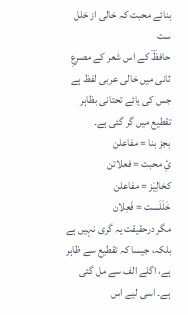بنائے محبت کہ خالی از خلل ست
حافظؔ کے اس شعر کے مصرعِ ثانی میں خالی عربی لفظ ہے جس کی یائے تحتانی بظاہر تقطیع میں گر گئی ہے۔
بجز بنا = مفاعلن
ئِ محبت = فعلاتن
کخالِیَز = مفاعلن
خَلَلَست = فَعِلان
مگر درحقیقت یہ گری نہیں ہے بلکہ، جیسا کہ تقطیع سے ظاہر ہے، اگلے الف سے مل گئی ہے۔ اسی لیے اس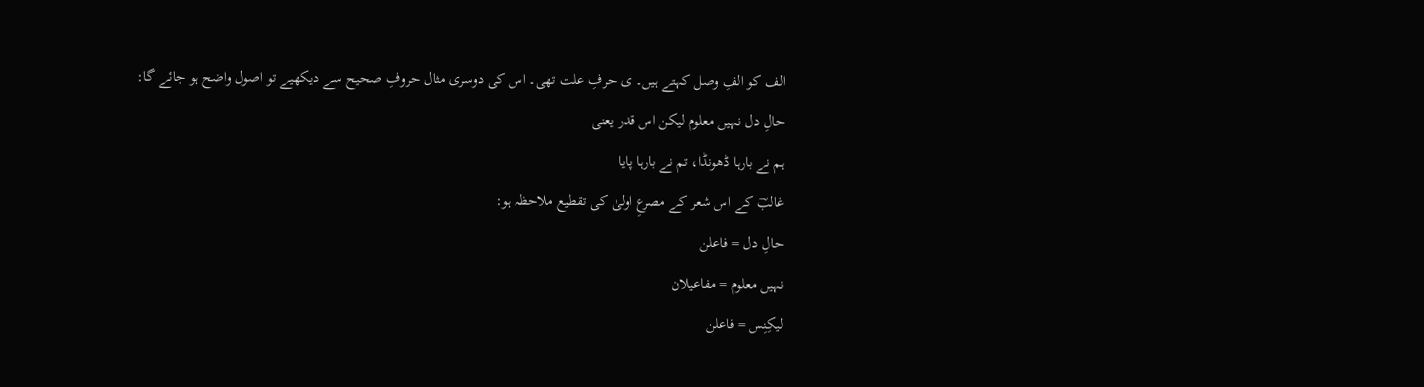الف کو الفِ وصل کہتے ہیں۔ ی حرفِ علت تھی۔ اس کی دوسری مثال حروفِ صحیح سے دیکھیے تو اصول واضح ہو جائے گا:
حالِ دل نہیں معلوم لیکن اس قدر یعنی
ہم نے بارہا ڈھونڈا، تم نے بارہا پایا
غالبؔ کے اس شعر کے مصرعِ اولیٰ کی تقطیع ملاحظہ ہو:
حالِ دل = فاعلن
نہیں معلوم = مفاعیلان
لیکِنِس = فاعلن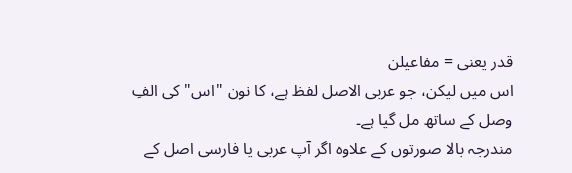قدر یعنی = مفاعیلن
اس میں لیکن، جو عربی الاصل لفظ ہے، کا نون "اس" کی الفِ وصل کے ساتھ مل گیا ہے۔
مندرجہ بالا صورتوں کے علاوہ اگر آپ عربی یا فارسی اصل کے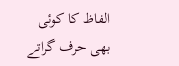الفاظ کا کوئی بھی حرف گراتے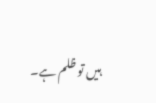ہیں تو ظلم ہے۔